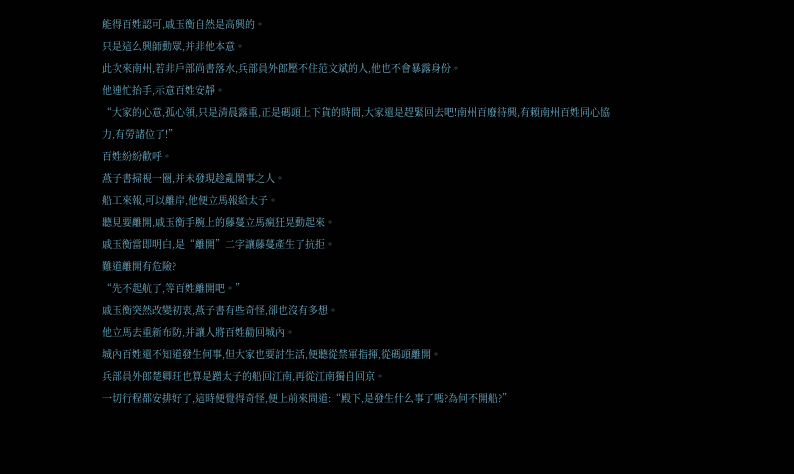能得百姓認可,戚玉衡自然是高興的。
只是這么興師動眾,并非他本意。
此次來南州,若非戶部尚書落水,兵部員外郎壓不住范文斌的人,他也不會暴露身份。
他連忙抬手,示意百姓安靜。
“大家的心意,孤心領,只是清晨露重,正是碼頭上下貨的時間,大家還是趕緊回去吧!南州百廢待興,有賴南州百姓同心協力,有勞諸位了!”
百姓紛紛歡呼。
燕子書掃視一圈,并未發現趁亂鬧事之人。
船工來報,可以離岸,他便立馬報給太子。
聽見要離開,戚玉衡手腕上的藤蔓立馬瘋狂晃動起來。
戚玉衡當即明白,是“離開”二字讓藤蔓產生了抗拒。
難道離開有危險?
“先不起航了,等百姓離開吧。”
戚玉衡突然改變初衷,燕子書有些奇怪,卻也沒有多想。
他立馬去重新布防,并讓人將百姓勸回城內。
城內百姓還不知道發生何事,但大家也要討生活,便聽從禁軍指揮,從碼頭離開。
兵部員外郎楚卿玨也算是蹭太子的船回江南,再從江南獨自回京。
一切行程都安排好了,這時便覺得奇怪,便上前來問道:“殿下,是發生什么事了嗎?為何不開船?”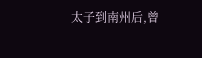太子到南州后,曾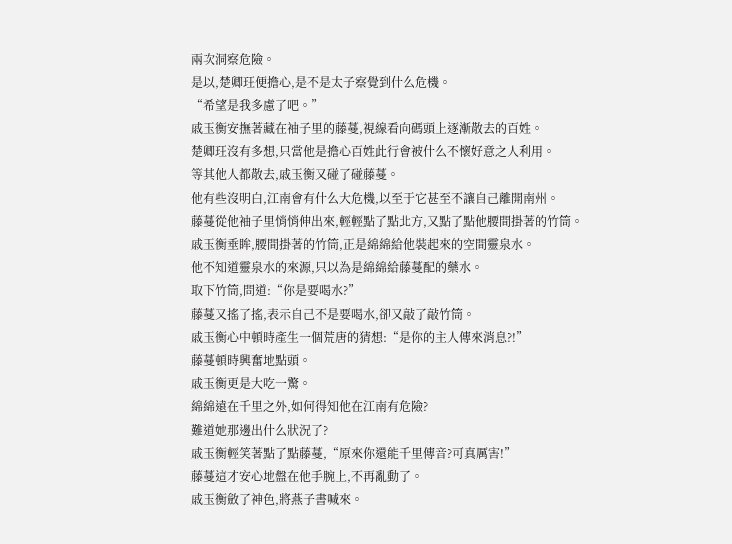兩次洞察危險。
是以,楚卿玨便擔心,是不是太子察覺到什么危機。
“希望是我多慮了吧。”
戚玉衡安撫著藏在袖子里的藤蔓,視線看向碼頭上逐漸散去的百姓。
楚卿玨沒有多想,只當他是擔心百姓此行會被什么不懷好意之人利用。
等其他人都散去,戚玉衡又碰了碰藤蔓。
他有些沒明白,江南會有什么大危機,以至于它甚至不讓自己離開南州。
藤蔓從他袖子里悄悄伸出來,輕輕點了點北方,又點了點他腰間掛著的竹筒。
戚玉衡垂眸,腰間掛著的竹筒,正是綿綿給他裝起來的空間靈泉水。
他不知道靈泉水的來源,只以為是綿綿給藤蔓配的藥水。
取下竹筒,問道:“你是要喝水?”
藤蔓又搖了搖,表示自己不是要喝水,卻又敲了敲竹筒。
戚玉衡心中頓時產生一個荒唐的猜想:“是你的主人傳來消息?!”
藤蔓頓時興奮地點頭。
戚玉衡更是大吃一驚。
綿綿遠在千里之外,如何得知他在江南有危險?
難道她那邊出什么狀況了?
戚玉衡輕笑著點了點藤蔓,“原來你還能千里傳音?可真厲害!”
藤蔓這才安心地盤在他手腕上,不再亂動了。
戚玉衡斂了神色,將燕子書喊來。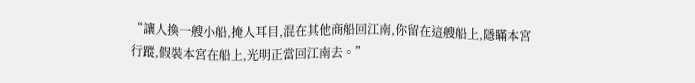“讓人換一艘小船,掩人耳目,混在其他商船回江南,你留在這艘船上,隱瞞本宮行蹤,假裝本宮在船上,光明正當回江南去。”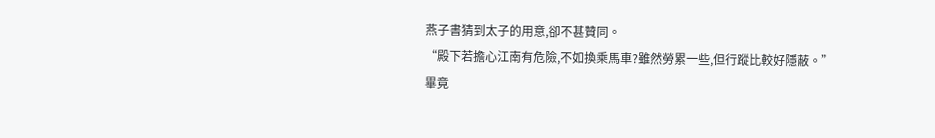燕子書猜到太子的用意,卻不甚贊同。
“殿下若擔心江南有危險,不如換乘馬車?雖然勞累一些,但行蹤比較好隱蔽。”
畢竟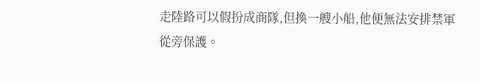走陸路可以假扮成商隊,但換一艘小船,他便無法安排禁軍從旁保護。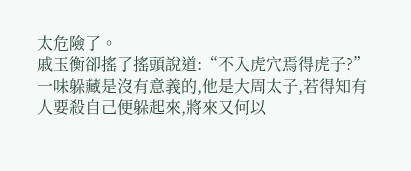太危險了。
戚玉衡卻搖了搖頭說道:“不入虎穴焉得虎子?”
一味躲藏是沒有意義的,他是大周太子,若得知有人要殺自己便躲起來,將來又何以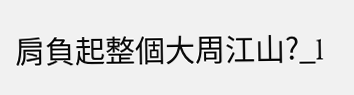肩負起整個大周江山?_l